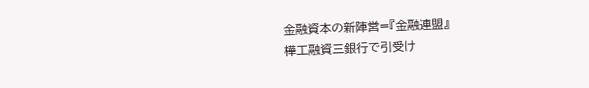金融資本の新陣営=『金融連盟』
樺工融資三銀行で引受け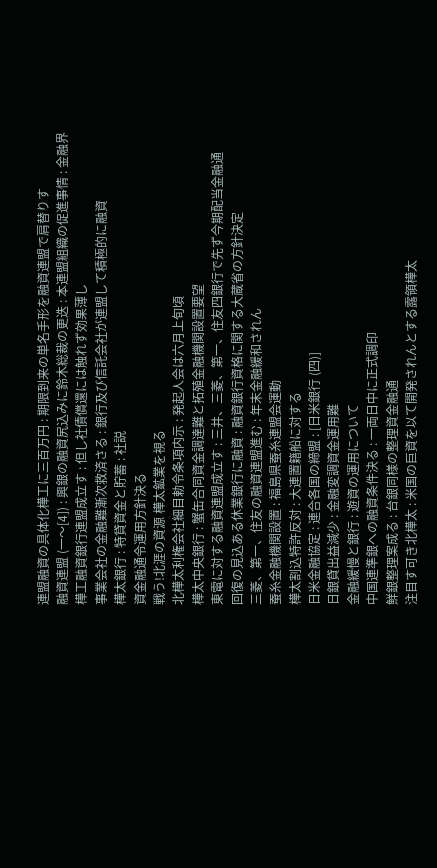連盟融資の具体化樺工に三百万円 : 期限到来の単名手形を融資連盟で肩替りす
融資連盟 (一〜[4]) : 興銀の融資尻込みに鈴木総裁の更迭 : 本連盟組織の促進事情 : 金融界
樺工融資銀行連盟成立す : 但し社債償還には触れず効果薄し
事業会社の金融難漸次救済さる : 銀行及び信託会社が連盟して積極的に融資
樺太銀行 : 特貸資金と貯蓄 : 社説
資金融通令運用方針決る
戦う!北涯の資源 樺太鉱業を視る
北樺太利権会社細目勅令条項内示 : 発起人会は六月上旬頃
樺太中央銀行 : 蟹缶合同資金調達難と拓殖金融機関設置要望
東電に対する融資連盟成立す : 三井、三菱、第一、住友四銀行で先ず今期配当金融通
回復の見込ある休業銀行に融資 : 融資銀行資格に関する大蔵省の方針決定
三菱、第一、住友の融資連盟進む : 年末金融緩和されん
蚕糸金融機関設置 : 福島県蚕糸連盟会運動
樺太割込特許反対 : 大連置籍船に対する
日米金融協定 : 連合各国の締盟 : [日米銀行 (四)]
日銀貸出益減少 : 金融変調資金運用難
金融緩慢と銀行 : 遊資の運用について
中国連準銀への融資条件決る : 一両日中に正式調印
鮮銀整理案成る : 台銀同様の整理資金融通
注目す可き北樺太 : 米国の巨資を以て開発されんとする露領樺太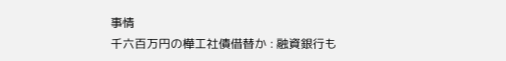事情
千六百万円の樺工社債借替か : 融資銀行も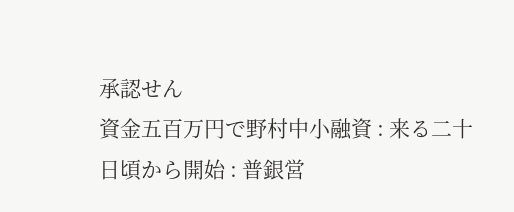承認せん
資金五百万円で野村中小融資 : 来る二十日頃から開始 : 普銀営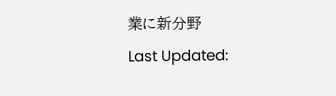業に新分野
Last Updated: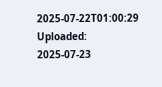2025-07-22T01:00:29
Uploaded: 2025-07-23